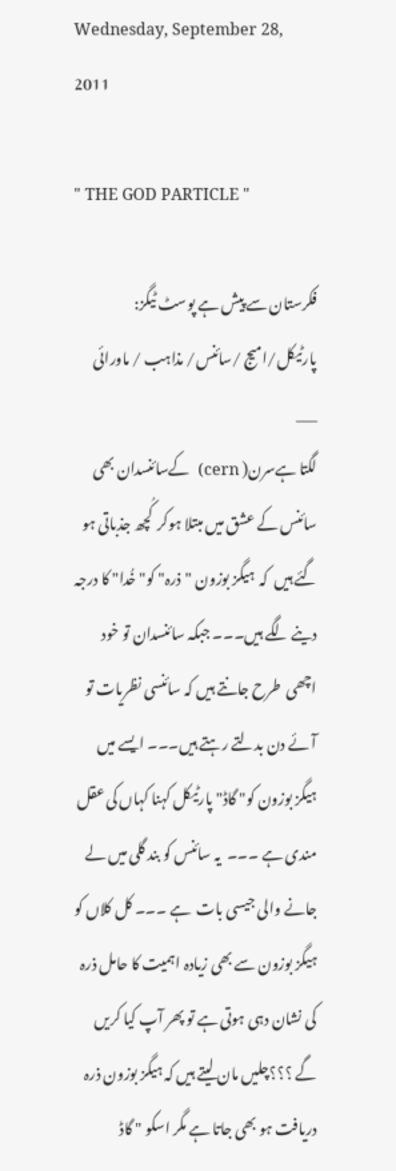Wednesday, September 28, 2011

" THE GOD PARTICLE "

فکرستان سے پیش ہے پوسٹ ٹیگز: پارٹیکل/امیج /سائنس/ مذاہب / ماورائی
___
لگتا ہےسرن( cern)  کےسائنسدان بھی سائنس کے عشق میں مبتلا ہوکر  کُچھ جذباتی ہو گئے ہیں  کہ  ہیگز بوزون "ذرہ" کو" خُدا" کا درجہ دینے لگے ہیں۔۔۔ جبکہ سائنسدان تو خود  اچھی  طرح جانتے ہیں کہ سائنسی نظریات تو آئے دن بدلتے رہتے ہیں۔۔۔ ایسے میں  ہیگز بوزون کو" گاڈ" پارٹیکل کہنا کہاں کی عقل مندی ہے ۔۔۔  یہ سائنس کو بند گلی میں لے جانے والی جیسی بات  ہے ۔۔۔ کل کلاں کو  ہیگز بوزون سے بھی زیادہ اہمیت کا حامل ذرہ کی نشان دہی ہوتی ہے تو پھر آپ کیا کریں گے ؟؟؟چلیں مان لیتے ہیں کہ ہیگز بوزون ذرہ دریافت ہو بھی جاتا ہے مگر اسکو " گاڈ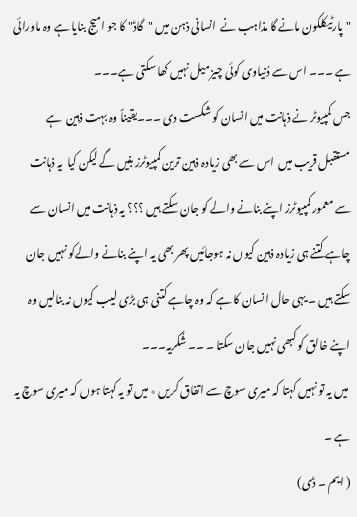"پارٹیکلکون مانے گا مذاہب نے  انسانی ذہن میں "گاڈ" کا جو امیج بنایا ہے وہ ماورائی ہے ۔۔۔ اس سے دُنیاوی کوئی چیز میل نہیں کھا سکتی ہے۔۔۔
جس کمپیوٹر نے ذہانت میں انسان کو شکست دی ۔۔۔یقیناً وہ بہت ذہین  ہے مستقبل قریب میں  اس سے بھی زیادہ ذہین ترین کمپیوٹرز بنیں گے لیکن کیا  یہ ذہانت سے معمور کمپیوٹرز اپنے بنانے والے کو جان سکتے ہیں ؟؟؟ یہ ذہانت میں انسان سے چاہے کتنے ہی زیادہ ذہین کیوں نہ ہوجائیں پھر بھی یہ اپنے بنانے والےکو نہیں جان سکتے ہیں ۔ یہی حال انسان کا ہے کہ وہ چاہے کتنی ہی بڑی لیب کیوں نہ بنالیں وہ اپنے خالق کو کبھی نہیں جان سکتا ۔ ۔۔ شُکریہ۔۔۔
 میں یہ تو نہیں کہتا کہ میری سوچ سے اتفاق کریں ٭ میں تو یہ کہتا ہوں کہ میری سوچ یہ ہے ۔
( ایم ۔ ڈی)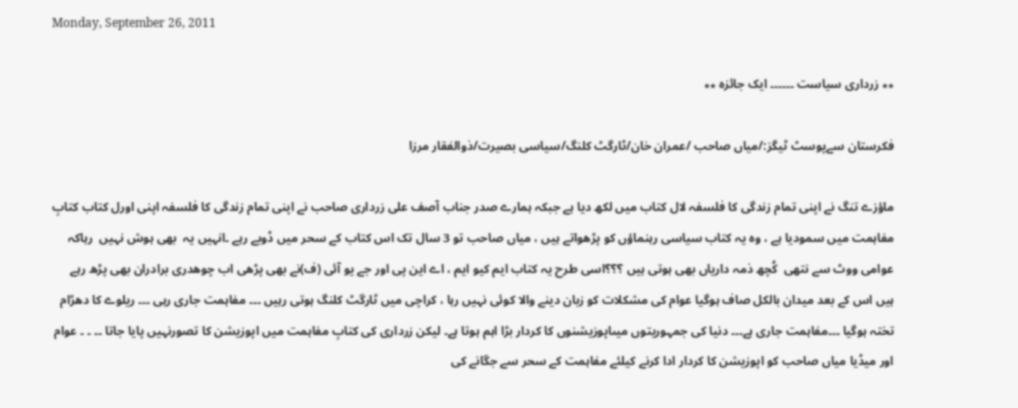Monday, September 26, 2011

٭٭ زرداری سیاست ۔۔۔۔۔۔ ایک جائزہ ٭٭

فکرستان سےپوسٹ ٹیگز:/میاں صاحب /عمران خان/ٹارگٹ کلنگ/سیاسی بصیرت/ذوالفقار مرزا

ماؤزے تنگ نے اپنی تمام زندگی کا فلسفہ لال کتاب میں لکھ دیا ہے جبکہ ہمارے صدر جناب آصف علی زرداری صاحب نے اپنی تمام زندگی کا فلسفہ اپنی اورل کتاب کتابِ مفاہمت میں سمودیا ہے ، وہ یہ کتاب سیاسی رہنماؤں کو پڑھواتے ہیں ، میاں صاحب تو 3 سال تک اس کتاب کے سحر میں ڈوبے رہے ۔انہیں یہ  بھی ہوش نہیں  رہاکہ عوامی ووٹ سے نتھی  کُچھ ذمہ داریاں بھی ہوتی ہیں ؟؟؟اسی طرح یہ کتاب ایم کیو ایم ، اے این پی اور جے یو آئی (ف)نے بھی پڑھی اب چوھدری برادران بھی پڑھ رہے ہیں اس کے بعد میدان بالکل صاف ہوگیا عوام کی مشکلات کو زبان دینے والا کوئی نہیں رہا ، کراچی میں ٹارگٹ کلنگ ہوتی رہیں ۔۔۔ مفاہمت جاری رہی ۔۔۔ ریلوے کا دھڑام تختہ ہوگیا ۔۔۔مفاہمت جاری ہے۔۔۔ دنیا کی جمہوریتوں میںاپوزیشنوں کا کردار بڑا اہم ہوتا ہے۔ لیکن زرداری کی کتابِ مفاہمت میں اپوزیشن کا تصورنہیں پایا جاتا ۔۔ ۔ ۔ عوام اور میڈیا میاں صاحب کو اپوزیشن کا کردار ادا کرنے کیلئے مفاہمت کے سحر سے جگانے کی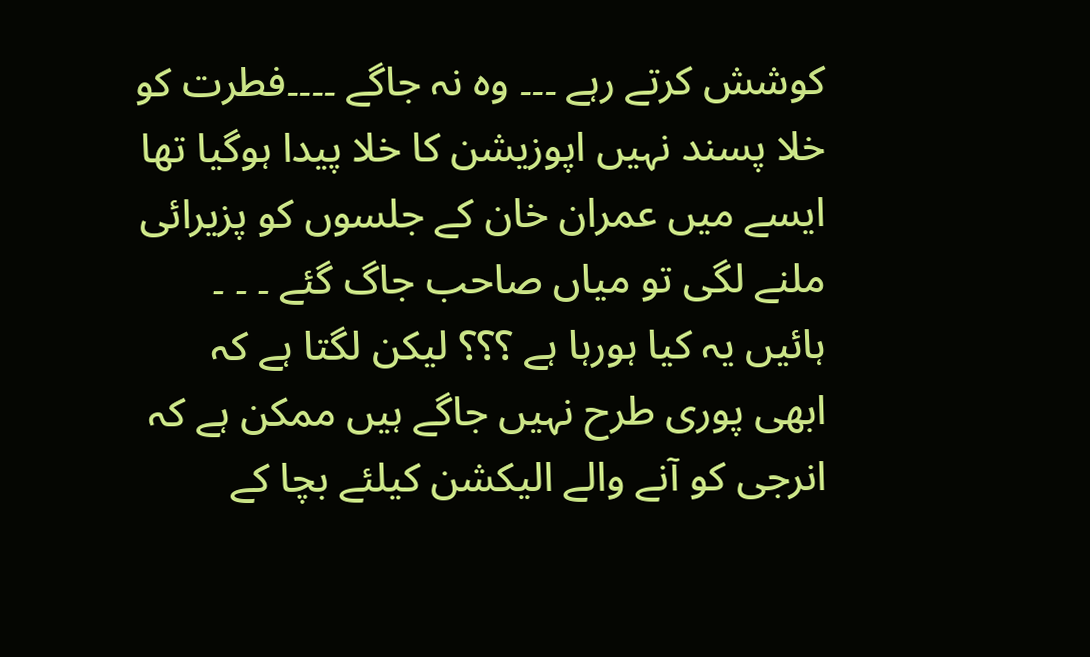کوشش کرتے رہے ۔۔۔ وہ نہ جاگے ۔۔۔۔فطرت کو خلا پسند نہیں اپوزیشن کا خلا پیدا ہوگیا تھا  ایسے میں عمران خان کے جلسوں کو پزیرائی ملنے لگی تو میاں صاحب جاگ گئے ۔ ۔ ۔  ہائیں یہ کیا ہورہا ہے ؟؟؟ لیکن لگتا ہے کہ ابھی پوری طرح نہیں جاگے ہیں ممکن ہے کہ انرجی کو آنے والے الیکشن کیلئے بچا کے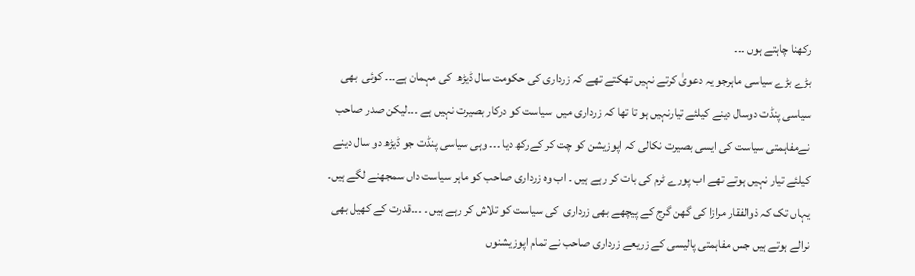رکھنا چاہتے ہوں ۔۔۔
بڑے بڑے سیاسی ماہرجو یہ دعویٰ کرتے نہیں تھکتے تھے کہ زرداری کی حکومت سال ڈیڑھ  کی مہمان ہے۔۔۔ کوئی  بھی سیاسی پنڈت دوسال دینے کیلئے تیارنہیں ہو تا تھا کہ زرداری میں  سیاست کو درکار بصیرت نہیں ہے ۔۔۔لیکن صدر صاحب نےمفاہمتی سیاست کی ایسی بصیرت نکالی کہ اپوزیشن کو چت کر کےرکھ دیا ۔۔۔ وہی سیاسی پنڈت جو ڈیڑھ دو سال دینے کیلئے تیار نہیں ہوتے تھے اب پورے ٹرم کی بات کر رہے ہیں ۔ اب وہ زرداری صاحب کو ماہر سیاست داں سمجھنے لگے ہیں۔ یہاں تک کہ ذوالفقار مرازا کی گھن گرج کے پیچھے بھی زرداری  کی سیاست کو تلاش کر رہے ہیں ۔ ۔۔۔قدرت کے کھیل بھی نرالے ہوتے ہیں جس مفاہمتی پالیسی کے زریعے زرداری صاحب نے تمام اپوزیشنوں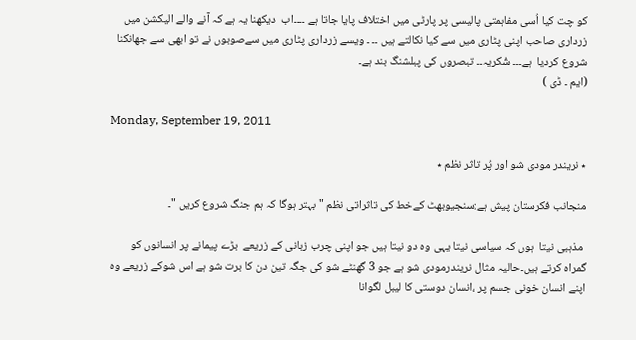کو چت کیا اُسی مفاہمتی پالیسی پر پارٹی میں اختلاف پایا جاتا ہے ۔۔۔۔اب  دیکھنا یہ ہے کہ آنے والے الیکشن میں زرداری صاحب اپنی پٹاری میں سے کیا نکالتے ہیں ۔۔ ۔ ویسے زرداری پٹاری میں سےصوبوں نے تو ابھی سے جھانکنا شروع کردیا  ہے۔۔۔ شُکریہ۔۔ تبصروں کی پبلشنگ بند ہے۔
(ایم ۔ ڈی )

Monday, September 19, 2011

٭ نریندر مودی شو اور پُر تاثر نظم ٭

منجانب فکرستان پیش ہے:سنجیوبھٹ کےخط کی تاثراتی نظم "بہتر ہوگا کہ ہم جنگ شروع کریں "۔

 مذہبی نیتا  ہوں کہ سیاسی نیتا یہی وہ دو نیتا ہیں جو اپنی چرب زبانی کے زریعے  بڑے پیمانے پر انسانوں کو گمراہ کرتے ہیں۔حالیہ مثال نریندرمودی شو ہے جو 3 گھنٹے شو کی جگہ تین دن کا برت شو ہے اس شوکے زریعے وہ اپنے انسان خونی جسم پر ،انسان دوستی کا لیبل لگوانا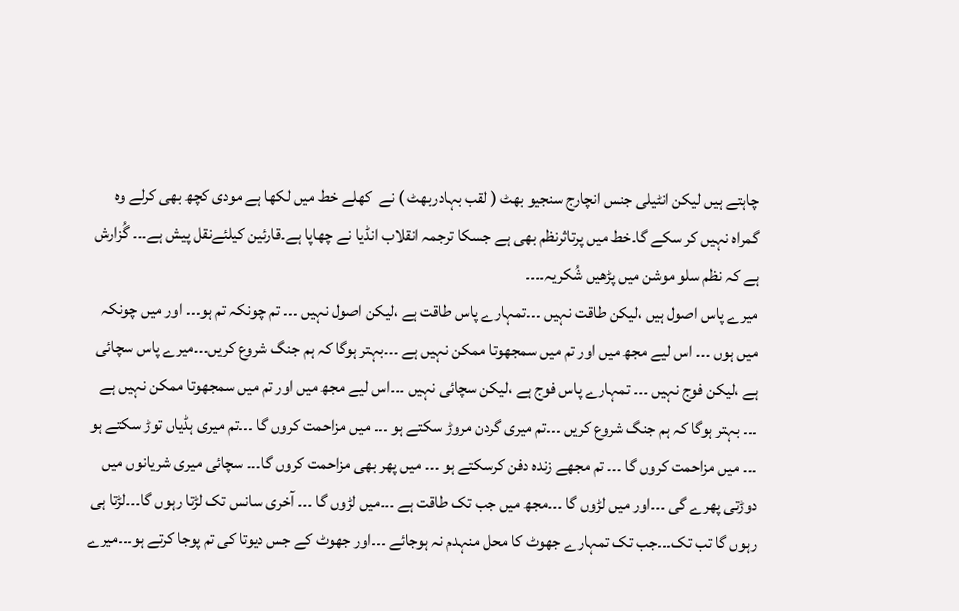چاہتے ہیں لیکن انٹیلی جنس انچارج سنجیو بھٹ ( لقب بہادربھٹ ) نے  کھلے خط میں لکھا ہے مودی کچھ بھی کرلے وہ گمراہ نہیں کر سکے گا۔خط میں پرتاثرنظم بھی ہے جسکا ترجمہ انقلاب انڈیا نے چھاپا ہے۔قارئین کیلئےنقل پیش ہے۔۔۔ گُزارش ہے کہ نظم سلو موشن میں پڑھیں شُکریہ۔۔۔۔
میرے پاس اصول ہیں ،لیکن طاقت نہیں ۔۔۔تمہارے پاس طاقت ہے ،لیکن اصول نہیں ۔۔۔ تم چونکہ تم ہو۔۔۔ اور میں چونکہ میں ہوں ۔۔۔ اس لیے مجھ میں اور تم میں سمجھوتا ممکن نہیں ہے ۔۔۔بہتر ہوگا کہ ہم جنگ شروع کریں۔۔۔میرے پاس سچائی ہے ،لیکن فوج نہیں ۔۔۔ تمہارے پاس فوج ہے ،لیکن سچائی نہیں ۔۔۔اس لیے مجھ میں اور تم میں سمجھوتا ممکن نہیں ہے ۔۔۔ بہتر ہوگا کہ ہم جنگ شروع کریں ۔۔۔تم میری گردن مروڑ سکتے ہو ۔۔۔ میں مزاحمت کروں گا ۔۔۔تم میری ہڈیاں توڑ سکتے ہو ۔۔۔ میں مزاحمت کروں گا ۔۔۔ تم مجھے زندہ دفن کرسکتے ہو ۔۔۔ میں پھر بھی مزاحمت کروں گا۔۔۔ سچائی میری شریانوں میں دوڑتی پھرے گی ۔۔۔اور میں لڑوں گا ۔۔۔مجھ میں جب تک طاقت ہے ۔۔۔میں لڑوں گا ۔۔۔ آخری سانس تک لڑتا رہوں گا۔۔۔لڑتا ہی رہوں گا تب تک۔۔۔جب تک تمہارے جھوٹ کا محل منہدم نہ ہوجائے ۔۔۔اور جھوٹ کے جس دیوتا کی تم پوجا کرتے ہو۔۔۔میرے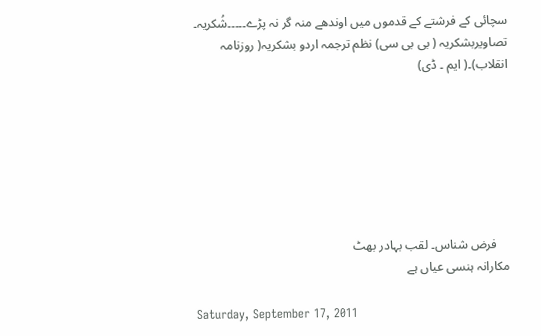سچائی کے فرشتے کے قدموں میں اوندھے منہ گر نہ پڑے۔۔۔۔۔شُکریہ۔ تصاویربشکریہ ( بی بی سی) نظم ترجمہ اردو بشکریہ( روزنامہ انقلاب)۔( ایم ۔ ڈی)







    فرض شناس۔ لقب بہادر بھٹ                                             مکارانہ ہنسی عیاں ہے

Saturday, September 17, 2011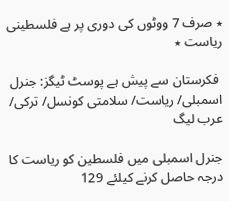٭ صرف 7 ووٹوں کی دوری پر ہے فلسطینی ریاست ٭

 فکرستان سے پیش ہے پوسٹ ٹیگز: جنرل اسمبلی/ ریاست/ سلامتی کونسل/ ترکی/ عرب لیگ

جنرل اسمبلی میں فلسطین کو ریاست کا درجہ حاصل کرنے کیلئے 129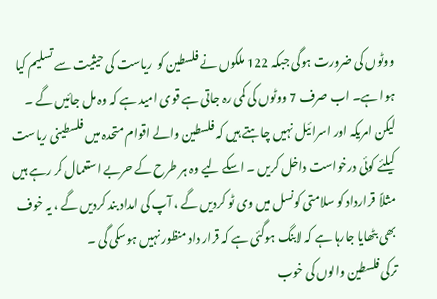ووٹوں کی ضرورت ہوگی جبکہ 122 ملکوں نے فلسطین کو  ریاست کی حیثیت سے تسلیم کیا ہوا ہے۔ اب صرف 7 ووٹوں کی کمی رہ جاتی ہے قوی امید ہے کہ وہ مل جائیں گے ۔ لیکن امریکہ اور اسرائیل نہیں چاہتے ہیں کہ فلسطین والے اقوام متحدہ میں فلسطینی ریاست کیلئے کوئی درخواست داخل کریں ۔ اسکے لیے وہ ہر طرح کے حربے استعمال کر رہے ہیں مثلاً  قرارداد کو سلامتی کونسل میں وی ٹو کردیں گے ، آپ کی امداد بند کردیں گے ، یہ خوف بھی بٹھایا جارہا ہے کہ لابنگ ہوگئی ہے کہ قرار داد منظور نہیں ہوسکی گی ۔
ترکی فلسطین والوں کی خوب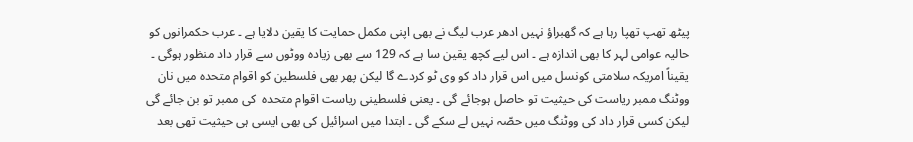پیٹھ تھپ تھپا رہا ہے کہ گھبراؤ نہیں ادھر عرب لیگ نے بھی اپنی مکمل حمایت کا یقین دلایا ہے ۔ عرب حکمرانوں کو حالیہ عوامی لہر کا بھی اندازہ ہے ۔ اس لیے کچھ یقین سا ہے کہ 129 سے بھی زیادہ ووٹوں سے قرار داد منظور ہوگی ۔
یقیناً امریکہ سلامتی کونسل میں اس قرار داد کو وی ٹو کردے گا لیکن پھر بھی فلسطین کو اقوام متحدہ میں نان ووٹنگ ممبر ریاست کی حیثیت تو حاصل ہوجائے گی ۔ یعنی فلسطینی ریاست اقوام متحدہ  کی ممبر تو بن جائے گی لیکن کسی قرار داد کی ووٹنگ میں حصّہ نہیں لے سکے گی ۔ ابتدا میں اسرائیل کی بھی ایسی ہی حیثیت تھی بعد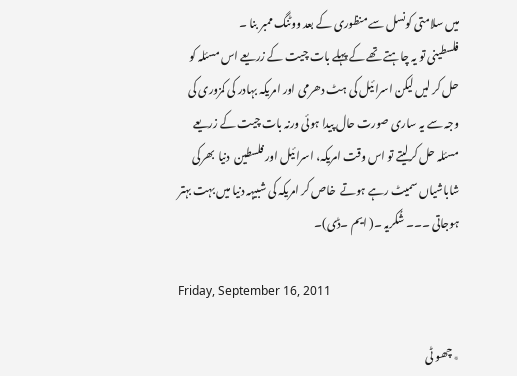میں سلامتی کونسل سے منظوری کے بعد ووٹنگ ممبر بنا ۔
فلسطینی تو یہ چاہتے تھے کے پہلے بات چیت کے زریعے اس مسئلہ کو حل کر لیں لیکن اسرائیل کی ہٹ دھرمی اور امریکہ بہادر کی کمزوری کی وجہ سے یہ ساری صورت حال پیدا ہوئی ورنہ بات چیت کے زریعے مسئلہ حل کرلیتے تو اس وقت امریکہ، اسرائیل اور فلسطین  دنیا  بھرکی شاباشیاں سمیٹ رہے ہوتے  خاص کر امریکہ کی شبیہہ دنیا میں بہت بہتر ہوجاتی ۔۔۔ شُکریہ ۔( ایم ۔ڈی)۔

Friday, September 16, 2011

٭ چھو ٹی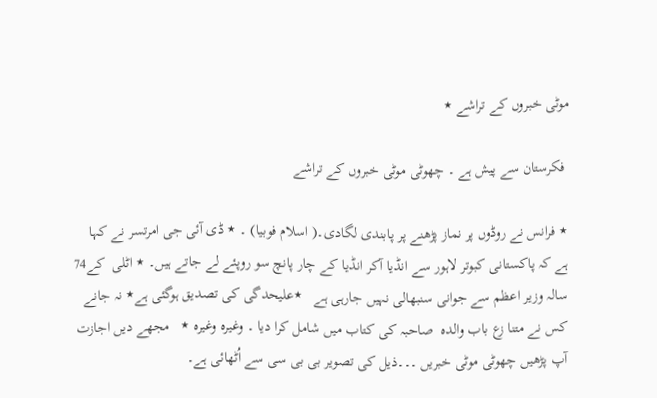موٹی خبروں کے تراشے ٭

 فکرستان سے پیش ہے ۔ چھوٹی موٹی خبروں کے تراشے

٭ فرانس نے روڈوں پر نماز پڑھنے پر پابندی لگادی۔( اسلام فوبیا) ۔ ٭ ڈی آئی جی امرتسر نے کہا ہے کہ پاکستانی کبوتر لاہور سے انڈیا آکر انڈیا کے چار پانچ سو روپئے لے جاتے ہیں۔ ٭ اٹلی  کے74 سالہ وزیر اعظم سے جوانی سنبھالی نہیں جارہی ہے   ٭علیحدگی کی تصدیق ہوگئی ہے٭ نہ جانے کس نے متنا زع باب والدہ  صاحبہ کی کتاب میں شامل کرا دیا ۔ وغیرہ وغیرہ ٭   مجھے دیں اجازت آپ پڑھیں چھوٹی موٹی خبریں ۔۔۔ذیل کی تصویر بی بی سی سے اُٹھائی ہے۔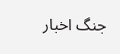جنگ اخبار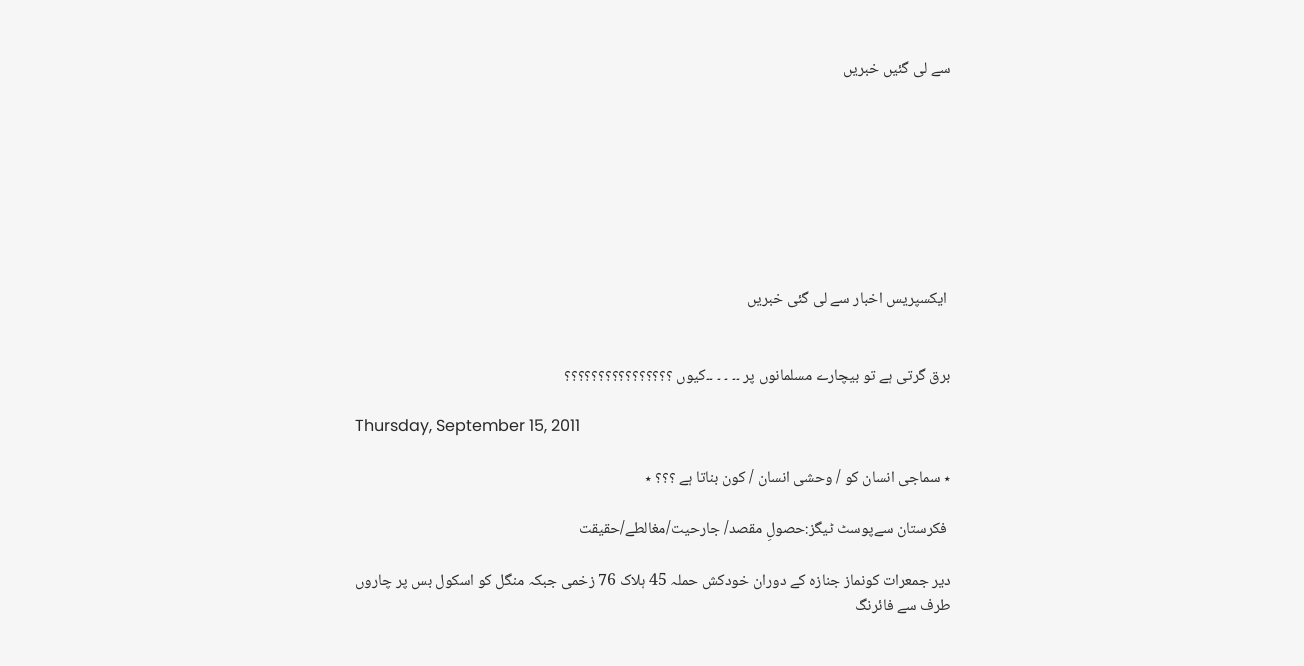سے لی گئیں خبریں








 ایکسپریس اخبار سے لی گئی خبریں


برق گرتی ہے تو بیچارے مسلمانوں پر ۔۔ ۔ ۔ ۔۔کیوں ؟؟؟؟؟؟؟؟؟؟؟؟؟؟؟؟

Thursday, September 15, 2011

٭ سماجی انسان کو / وحشی انسان / کون بناتا ہے ؟؟؟ ٭

 فکرستان سےپوسٹ ٹیگز:حصولِ مقصد/ جارحیت/مغالطے/حقیقت

دیر جمعرات کونماز جنازہ کے دوران خودکش حملہ 45 ہلاک 76 زخمی جبکہ منگل کو اسکول بس پر چاروں طرف سے فائرنگ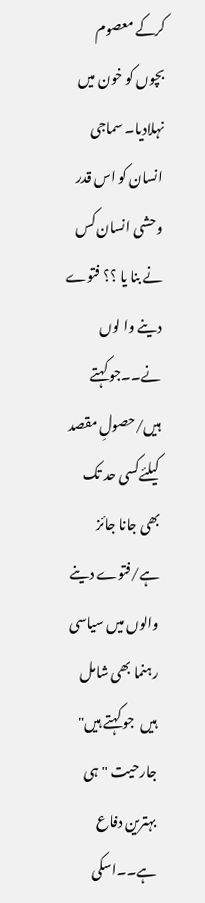کرکے معصوم بچوں کو خون میں نہلادیا۔ سماجی انسان کو اس قدر وحشی انسان کس نے بنا یا ؟؟ فتوے دینے وا لوں نے۔۔جو کہتے ہیں/حصولِ مقصد کیلئےکسی حد تک بھی جانا جائز ہے/فتوے دینے والوں میں سیاسی رہنما بھی شامل ہیں  جو کہتے ہیں" جارحیت " ہی بہترین دفاع ہے۔۔اسکی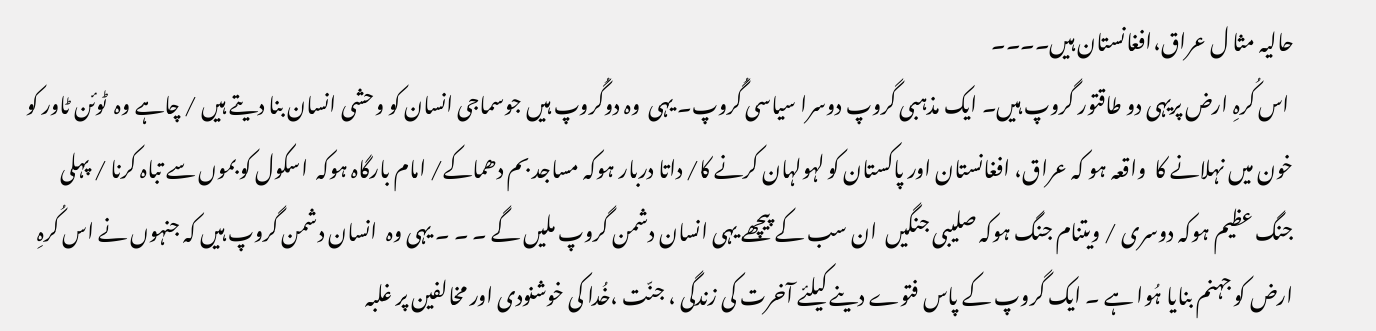حالیہ مثا ل عراق،افغانستان ہیں۔۔۔۔
 اس کُرہِ ارض پریہی دو طاقتور گروپ ہیں۔ ایک مذہبی گروپ دوسرا سیاسی گُروپ۔ یہی  وہ دوگُروپ ہیں جوسماجی انسان کو وحشی انسان بنا دیتے ہیں / چاہے وہ  ٹوئن ٹاور کو خون میں نہلانے کا  واقعہ ہو کہ عراق، افغانستان اور پاکستان کو لہولہان کرنے کا/ داتا دربار ہوکہ مساجد بم دھماکے/ امام بارگاہ ہوکہ  اسکول کو بموں سے تباہ کرنا / پہلی جنگ عظیم ہوکہ دوسری / ویتنام جنگ ہوکہ صلیبی جنگیں  ان سب کے پیچھے یہی انسان دشمن گروپ ملیں گے ۔ ۔ ۔ یہی وہ  انسان دشمن گروپ ہیں کہ جنہوں نے اس کُرہِ ارض کو جہنم بنایا ہُوا ہے ۔ ایک گروپ کے پاس فتوے دینے کیلئے آخرت کی زندگی ، جنّت ،خُدا کی خوشنودی اور مخالفین پر غلبہ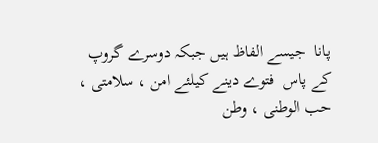پانا  جیسے الفاظ ہیں جبکہ دوسرے گروپ کے پاس  فتوے دینے کیلئے امن ، سلامتی ، حب الوطنی ، وطن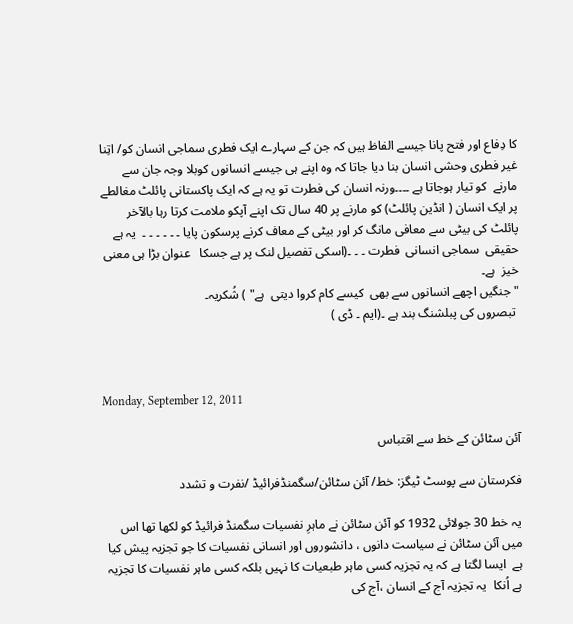کا دِفاع اور فتح پانا جیسے الفاظ ہیں کہ جن کے سہارے ایک فطری سماجی انسان کو/ اتِنا غیر فطری وحشی انسان بنا دیا جاتا کہ وہ اپنے ہی جیسے انسانوں کوبلا وجہ جان سے مارنے  کو تیار ہوجاتا ہے ۔۔۔۔ورنہ انسان کی فطرت تو یہ ہے کہ ایک پاکستانی پائلٹ مغالطے پر ایک انسان ( انڈین پائلٹ) کو مارنے پر 40 سال تک اپنے آپکو ملامت کرتا رہا بالآخر پائلٹ کی بیٹی سے معافی مانگ کر اور بیٹی کے معاف کرنے پرسکون پایا ۔ ۔ ۔ ۔ ۔ ۔  یہ ہے حقیقی  سماجی انسانی  فطرت ۔ ۔ ۔(اسکی تفصیل لنک پر ہے جسکا   عنوان بڑا ہی معنی خیز  ہے۔
" جنگیں اچھے انسانوں سے بھی  کیسے کام کروا دیتی  ہے" ) شُکریہ۔
 تبصروں کی پبلشنگ بند ہے ۔(ایم ۔ ڈی )



Monday, September 12, 2011

آئن سٹائن کے خط سے اقتباس

فکرستان سے پوسٹ ٹیگز: خط/ آئن سٹائن/سگمنڈفرائیڈ /نفرت و تشدد

یہ خط 30 جولائی 1932 کو آئن سٹائن نے ماہرِ نفسیات سگمنڈ فرائیڈ کو لکھا تھا اس میں آئن سٹائن نے سیاست دانوں ، دانشوروں اور انسانی نفسیات کا جو تجزیہ پیش کیا  ہے  ایسا لگتا ہے کہ یہ تجزیہ کسی ماہر طبعیات کا نہیں بلکہ کسی ماہر نفسیات کا تجزیہ ہے اُنکا  یہ تجزیہ آج کے انسان ،آج کی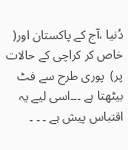دُنیا ،آج کے پاکستان اور( خاص کر کراچی کے حالات  پر)  پوری طرح سے فٹ بیٹھتا ہے ۔۔۔اسی لیے یہ اقتباس پیش ہے ۔ ۔ ۔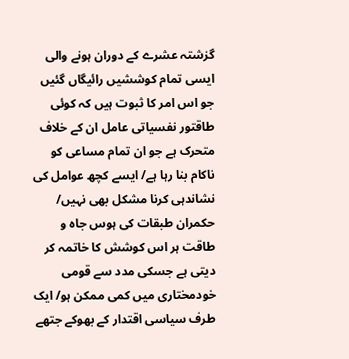گزشتہ عشرے کے دوران ہونے والی ایسی تمام کوششیں رائیگاں گئیں جو اس امر کا ثبوت ہیں کہ کوئی طاقتور نفسیاتی عامل ان کے خلاف متحرک ہے جو ان تمام مساعی کو ناکام بنا رہا ہے/ ایسے کچھ عوامل کی نشاندہی کرنا مشکل بھی نہیں/ حکمران طبقات کی ہوس جاہ و طاقت ہر اس کوشش کا خاتمہ کر دیتی ہے جسکی مدد سے قومی خودمختاری میں کمی ممکن ہو/ ایک طرف سیاسی اقتدار کے بھوکے جتھے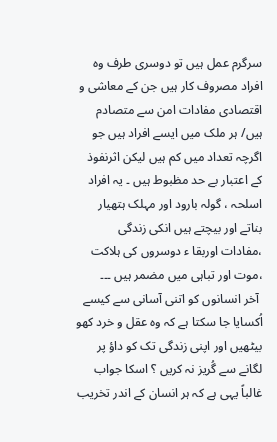سرگرم عمل ہیں تو دوسری طرف وہ افراد مصروف کار ہیں جن کے معاشی و اقتصادی مفادات امن سے متصادم ہیں/ ہر ملک میں ایسے افراد ہیں جو اگرچہ تعداد میں کم ہیں لیکن اثرنفوذ کے اعتبار بے حد مظبوط ہیں ۔ یہ افراد اسلحہ ، گولہ بارود اور مہلک ہتھیار بناتے اور بیچتے ہیں انکی زندگی ،مفادات اوربقا ء دوسروں کی ہلاکت ،موت اور تباہی میں مضمر ہیں ۔۔۔
 آخر انسانوں کو اتنی آسانی سے کیسے اُکسایا جا سکتا ہے کہ وہ عقل و خرد کھو بیٹھیں اور اپنی زندگی تک کو داؤ پر لگانے سے گُریز نہ کریں ؟ اسکا جواب غالباً یہی ہے کہ ہر انسان کے اندر تخریب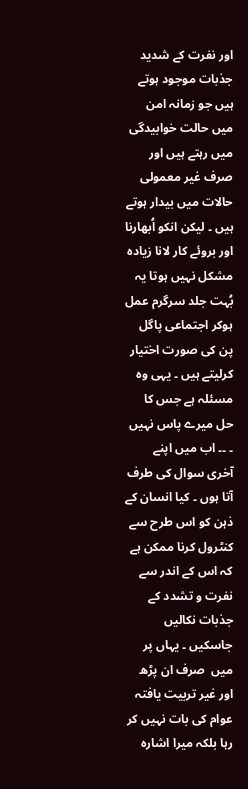اور نفرت کے شدید جذبات موجود ہوتے ہیں جو زمانہ امن میں حالت خوابیدگی میں رہتے ہیں اور صرف غیر معمولی حالات میں بیدار ہوتے ہیں ۔ لیکن انکو اُبھارنا اور بروئے کار لانا زیادہ مشکل نہیں ہوتا یہ بُہت جلد سرگرم عمل ہوکر اجتماعی پاگل پن کی صورت اختیار کرلیتے ہیں ۔ یہی وہ مسئلہ ہے جس کا حل میرے پاس نہیں  ۔ ۔۔ اب میں اپنے آخری سوال کی طرف آتا ہوں ۔ کیا انسان کے ذہن کو اس طرح سے کنٹرول کرنا ممکن ہے کہ اس کے اندر سے نفرت و تشدد کے جذبات نکالیں جاسکیں ۔ یہاں پر میں  صرف ان پڑھ اور غیر تربیت یافتہ عوام کی بات نہیں کر رہا بلکہ میرا اشارہ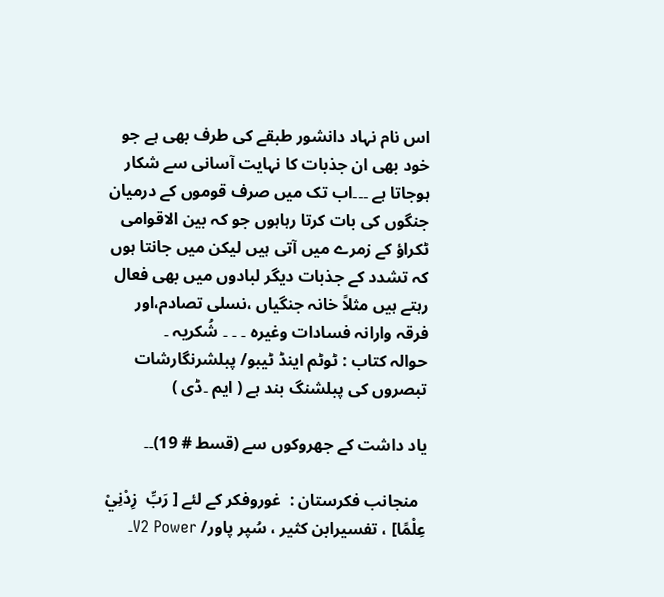اس نام نہاد دانشور طبقے کی طرف بھی ہے جو خود بھی ان جذبات کا نہایت آسانی سے شکار ہوجاتا ہے ۔۔۔اب تک میں صرف قوموں کے درمیان جنگوں کی بات کرتا رہاہوں جو کہ بین الاقوامی ٹکراؤ کے زمرے میں آتی ہیں لیکن میں جانتا ہوں کہ تشدد کے جذبات دیگر لبادوں میں بھی فعال رہتے ہیں مثلاً خانہ جنگیاں ،نسلی تصادم،اور فرقہ وارانہ فسادات وغیرہ ۔ ۔ ۔ شُکریہ ۔
حوالہ کتاب : ٹوٹم اینڈ ٹیبو/ پبلشرنگارشات
تبصروں کی پبلشنگ بند ہے ( ایم ۔ڈی )

یاد داشت کے جھروکوں سے (قسط # 19)۔۔

  منجانب فکرستان :  غوروفکر کے لئے [ رَبِّ  زِدْنِيْ عِلْمًا] ، تفسیرابن کثیر ، سُپر پاور/ V2 Power۔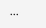...